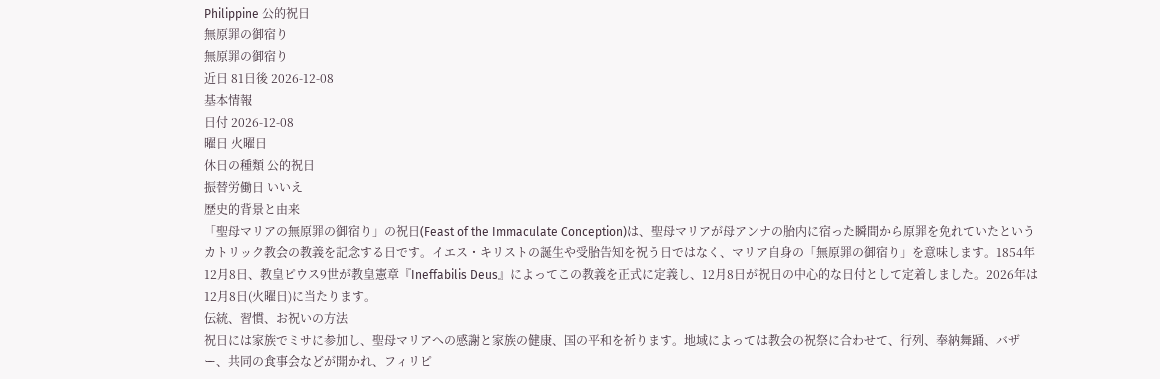Philippine 公的祝日
無原罪の御宿り
無原罪の御宿り
近日 81日後 2026-12-08
基本情報
日付 2026-12-08
曜日 火曜日
休日の種類 公的祝日
振替労働日 いいえ
歴史的背景と由来
「聖母マリアの無原罪の御宿り」の祝日(Feast of the Immaculate Conception)は、聖母マリアが母アンナの胎内に宿った瞬間から原罪を免れていたというカトリック教会の教義を記念する日です。イエス・キリストの誕生や受胎告知を祝う日ではなく、マリア自身の「無原罪の御宿り」を意味します。1854年12月8日、教皇ピウス9世が教皇憲章『Ineffabilis Deus』によってこの教義を正式に定義し、12月8日が祝日の中心的な日付として定着しました。2026年は12月8日(火曜日)に当たります。
伝統、習慣、お祝いの方法
祝日には家族でミサに参加し、聖母マリアへの感謝と家族の健康、国の平和を祈ります。地域によっては教会の祝祭に合わせて、行列、奉納舞踊、バザー、共同の食事会などが開かれ、フィリピ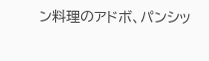ン料理のアドボ、パンシッ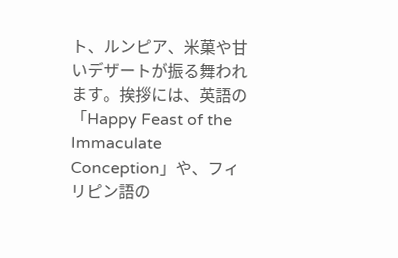ト、ルンピア、米菓や甘いデザートが振る舞われます。挨拶には、英語の「Happy Feast of the Immaculate Conception」や、フィリピン語の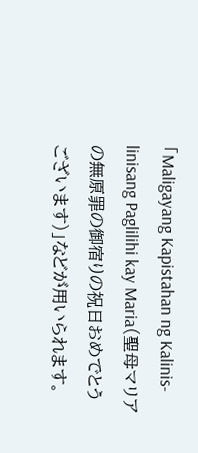「Maligayang Kapistahan ng Kalinis-linisang Paglilihi kay Maria(聖母マリアの無原罪の御宿りの祝日おめでとうございます)」などが用いられます。